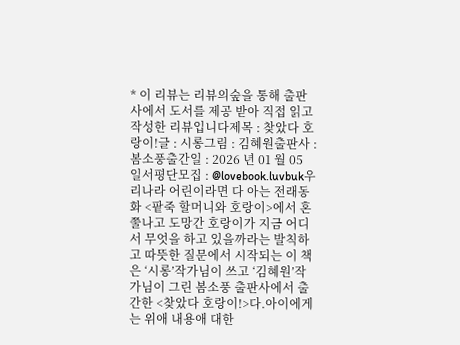* 이 리뷰는 리뷰의숲을 통해 출판사에서 도서를 제공 받아 직접 읽고 작성한 리뷰입니다제목 : 찾았다 호랑이!글 : 시롱그림 : 김혜원출판사 : 봄소풍출간일 : 2026 년 01 월 05 일서평단모집 : @lovebook.luvbuk우리나라 어린이라면 다 아는 전래동화 <팥죽 할머니와 호랑이>에서 혼쭐나고 도망간 호랑이가 지금 어디서 무엇을 하고 있을까라는 발칙하고 따뜻한 질문에서 시작되는 이 책은 ‘시롱’작가님이 쓰고 ‘김혜원’작가님이 그린 봄소풍 출판사에서 출간한 <찾았다 호랑이!>다.아이에게는 위애 내용애 대한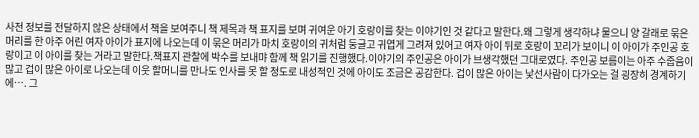사전 정보를 전달하지 않은 상태에서 책을 보여주니 책 제목과 책 표지를 보며 귀여운 아기 호랑이를 찾는 이야기인 것 같다고 말한다.왜 그렇게 생각하냐 물으니 양 갈래로 묶은 머리를 한 아주 어린 여자 아이가 표지에 나오는데 이 묶은 머리가 마치 호랑이의 귀처럼 둥글고 귀엽게 그려져 있어고 여자 아이 뒤로 호랑이 꼬리가 보이니 이 아이가 주인공 호랑이고 이 아이를 찾는 거라고 말한다.책표지 관찰에 박수를 보내먀 함께 책 읽기를 진행했다.이야기의 주인공은 아이가 브생각했던 그대로였다. 주인공 보름이는 아주 수줍음이 많고 겁이 많은 아이로 나오는데 이웃 할머니를 만나도 인사를 못 할 정도로 내성적인 것에 아이도 조금은 공감한다. 겁이 많은 아이는 낯선사람이 다가오는 걸 굉장히 경계하기에…. 그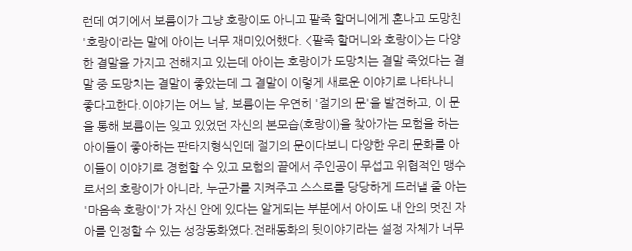런데 여기에서 보름이가 그냥 호랑이도 아니고 팥죽 할머니에게 혼나고 도망친 '호랑이‘라는 말에 아이는 너무 재미있어했다. <팥죽 할머니와 호랑이>는 다양한 결말을 가지고 전해지고 있는데 아이는 호랑이가 도망치는 결말 죽었다는 결말 중 도망치는 결말이 좋았는데 그 결말이 이렇게 새로운 이야기로 나타나니 좋다고한다.이야기는 어느 날, 보름이는 우연히 '절기의 문'을 발견하고, 이 문을 통해 보름이는 잊고 있었던 자신의 본모습(호랑이)을 찾아가는 모험을 하는 아이들이 좋아하는 판타지형식인데 절기의 문이다보니 다양한 우리 문화를 아이들이 이야기로 경험할 수 있고 모험의 끝에서 주인공이 무섭고 위협적인 맹수로서의 호랑이가 아니라, 누군가를 지켜주고 스스로를 당당하게 드러낼 줄 아는 '마음속 호랑이'가 자신 안에 있다는 알게되는 부분에서 아이도 내 안의 멋진 자아를 인정할 수 있는 성장동화였다.전래동화의 뒷이야기라는 설정 자체가 너무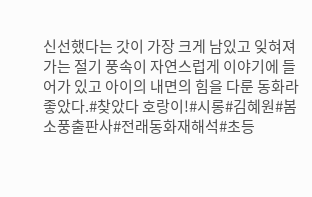신선했다는 갓이 가장 크게 남있고 잊혀져가는 절기 풍속이 자연스럽게 이야기에 들어가 있고 아이의 내면의 힘을 다룬 동화라 좋았다.#찾았다 호랑이!#시롱#김혜원#봄소풍출판사#전래동화재해석#초등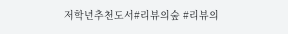저학년추천도서#리뷰의숲 #리뷰의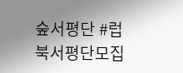숲서평단 #럽북서평단모집